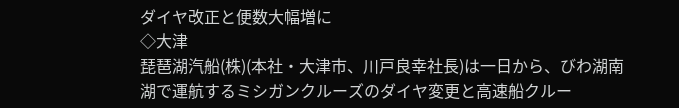ダイヤ改正と便数大幅増に
◇大津
琵琶湖汽船(株)(本社・大津市、川戸良幸社長)は一日から、びわ湖南湖で運航するミシガンクルーズのダイヤ変更と高速船クルー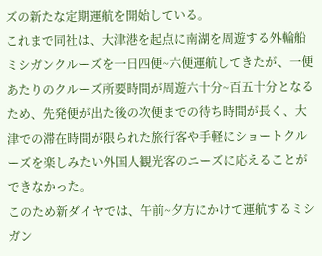ズの新たな定期運航を開始している。
これまで同社は、大津港を起点に南湖を周遊する外輪船ミシガンクルーズを一日四便~六便運航してきたが、一便あたりのクルーズ所要時間が周遊六十分~百五十分となるため、先発便が出た後の次便までの待ち時間が長く、大津での滞在時間が限られた旅行客や手軽にショートクルーズを楽しみたい外国人観光客のニーズに応えることができなかった。
このため新ダイヤでは、午前~夕方にかけて運航するミシガン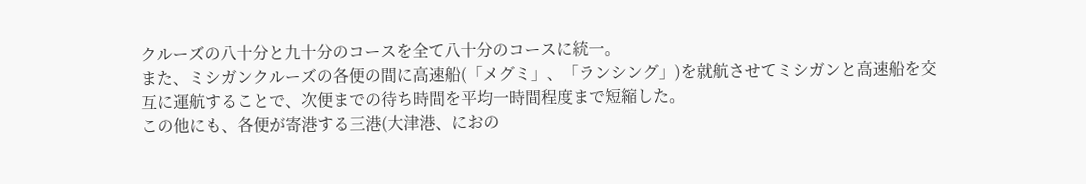クルーズの八十分と九十分のコースを全て八十分のコースに統一。
また、ミシガンクルーズの各便の間に高速船(「メグミ」、「ランシング」)を就航させてミシガンと高速船を交互に運航することで、次便までの待ち時間を平均一時間程度まで短縮した。
この他にも、各便が寄港する三港(大津港、におの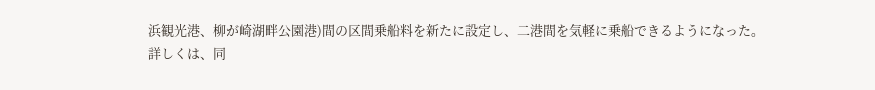浜観光港、柳が崎湖畔公園港)間の区間乗船料を新たに設定し、二港間を気軽に乗船できるようになった。
詳しくは、同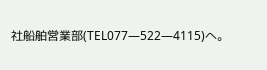社船舶営業部(TEL077―522―4115)へ。